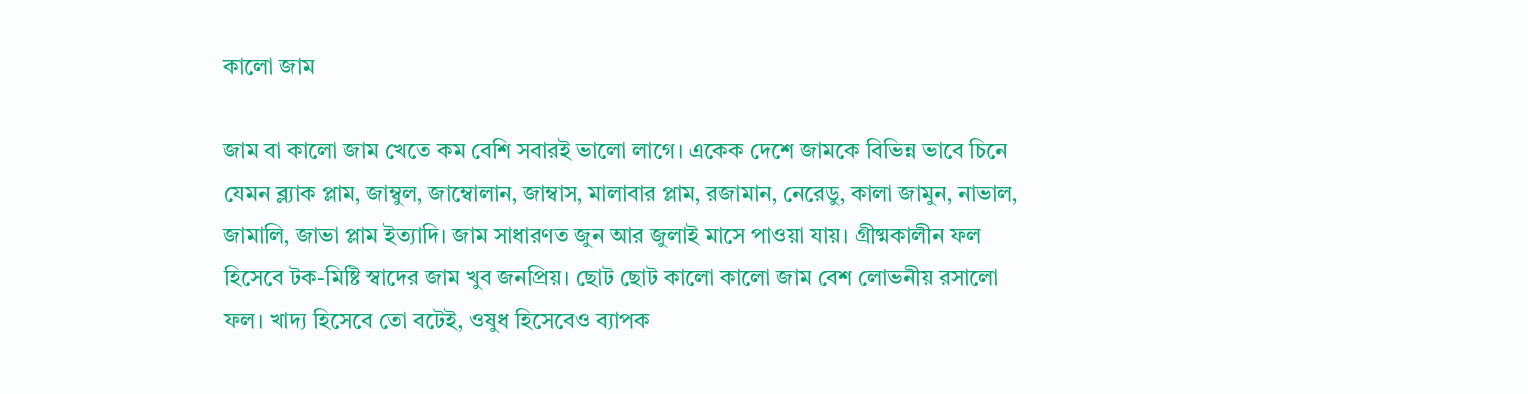কালো জাম

জাম বা কালো জাম খেতে কম বেশি সবারই ভালো লাগে। একেক দেশে জামকে বিভিন্ন ভাবে চিনে যেমন ব্ল্যাক প্লাম‚ জাম্বুল‚ জাম্বোলান‚ জাম্বাস‚ মালাবার প্লাম‚ রজামান‚ নেরেডু‚ কালা জামুন‚ নাভাল‚ জামালি‚ জাভা প্লাম ইত্যাদি। জাম সাধারণত জুন আর জুলাই মাসে পাওয়া যায়। গ্রীষ্মকালীন ফল হিসেবে টক-মিষ্টি স্বাদের জাম খুব জনপ্রিয়। ছোট ছোট কালো কালো জাম বেশ লোভনীয় রসালো ফল। খাদ্য হিসেবে তো বটেই, ওষুধ হিসেবেও ব্যাপক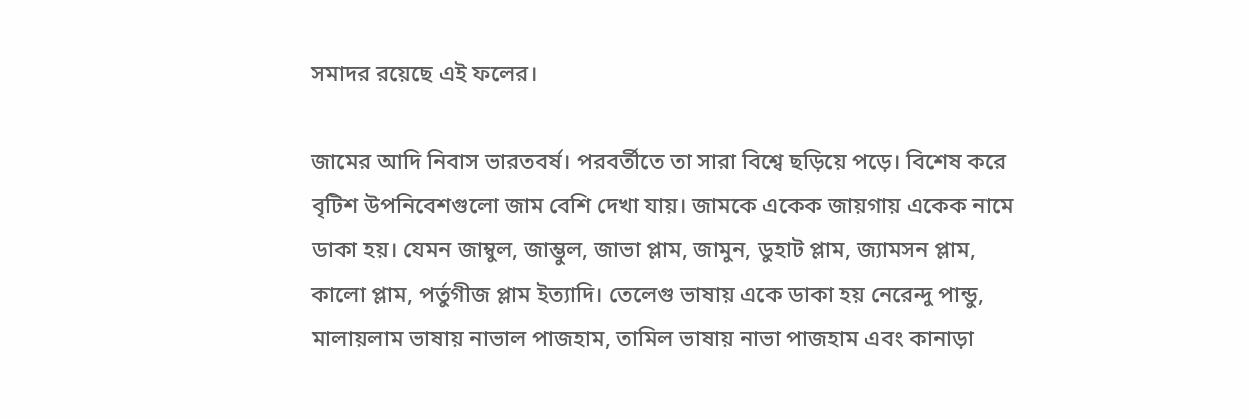সমাদর রয়েছে এই ফলের।

জামের আদি নিবাস ভারতবর্ষ। পরবর্তীতে তা সারা বিশ্বে ছড়িয়ে পড়ে। বিশেষ করে বৃটিশ উপনিবেশগুলো জাম বেশি দেখা যায়। জামকে একেক জায়গায় একেক নামে ডাকা হয়। যেমন জাম্বুল, জাম্ভুল, জাভা প্লাম, জামুন, ডুহাট প্লাম, জ্যামসন প্লাম, কালো প্লাম, পর্তুগীজ প্লাম ইত্যাদি। তেলেগু ভাষায় একে ডাকা হয় নেরেন্দু পান্ডু, মালায়লাম ভাষায় নাভাল পাজহাম, তামিল ভাষায় নাভা পাজহাম এবং কানাড়া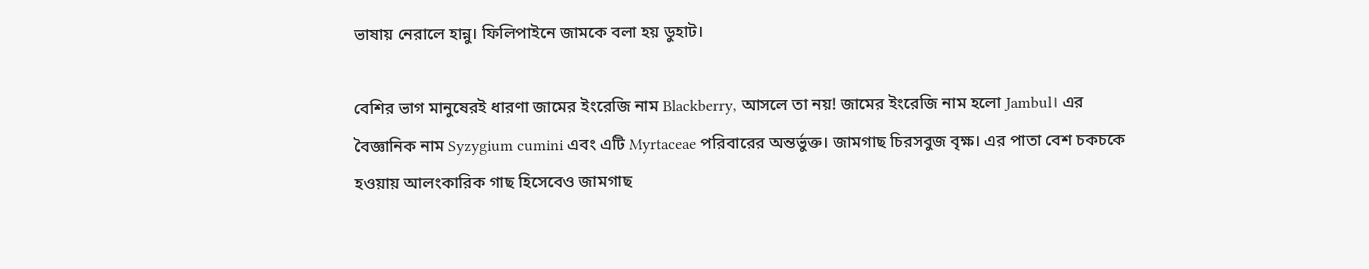ভাষায় নেরালে হান্নু। ফিলিপাইনে জামকে বলা হয় ডুহাট।

বেশির ভাগ মানুষেরই ধারণা জামের ইংরেজি নাম Blackberry, আসলে তা নয়! জামের ইংরেজি নাম হলো Jambul। এর বৈজ্ঞানিক নাম Syzygium cumini এবং এটি Myrtaceae পরিবারের অন্তর্ভুক্ত। জামগাছ চিরসবুজ বৃক্ষ। এর পাতা বেশ চকচকে হওয়ায় আলংকারিক গাছ হিসেবেও জামগাছ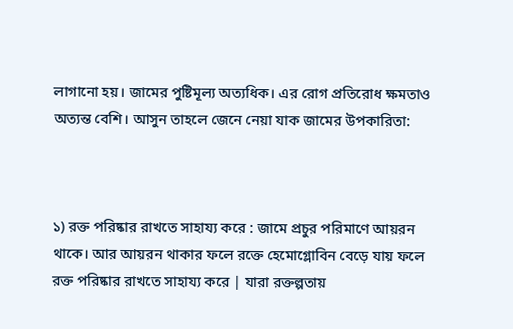লাগানো হয়। জামের পুষ্টিমূল্য অত্যধিক। এর রোগ প্রতিরোধ ক্ষমতাও অত্যন্ত বেশি। আসুন তাহলে জেনে নেয়া যাক জামের উপকারিতা:



১) রক্ত পরিষ্কার রাখতে সাহায্য করে : জামে প্রচুর পরিমাণে আয়রন থাকে। আর আয়রন থাকার ফলে রক্তে হেমোগ্লোবিন বেড়ে যায় ফলে রক্ত পরিষ্কার রাখতে সাহায্য করে | যারা রক্তল্পতায়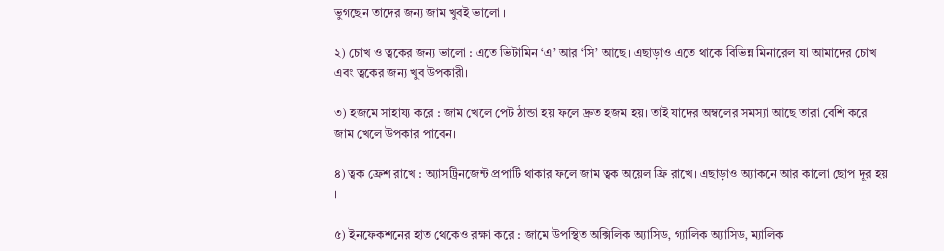ভুগছেন তাদের জন্য জাম খুবই ভালো ।

২) চোখ ও ত্বকের জন্য ভালো : এতে ভিটামিন ‘এ’ আর ‘সি’ আছে। এছাড়াও এতে থাকে বিভিন্ন মিনারেল যা আমাদের চোখ এবং ত্বকের জন্য খুব উপকারী।

৩) হজমে সাহায্য করে : জাম খেলে পেট ঠান্ডা হয় ফলে দ্রুত হজম হয়। তাই যাদের অম্বলের সমস্যা আছে তারা বেশি করে জাম খেলে উপকার পাবেন।

৪) ত্বক ফ্রেশ রাখে : অ্যাসট্রিনজেন্ট প্রপার্টি থাকার ফলে জাম ত্বক অয়েল ফ্রি রাখে। এছাড়াও অ্যাকনে আর কালো ছোপ দূর হয় ।

৫) ইনফেকশনের হাত থেকেও রক্ষা করে : জামে উপস্থিত অক্সিলিক অ্যাসিড‚ গ্যালিক অ্যাসিড‚ ম্যালিক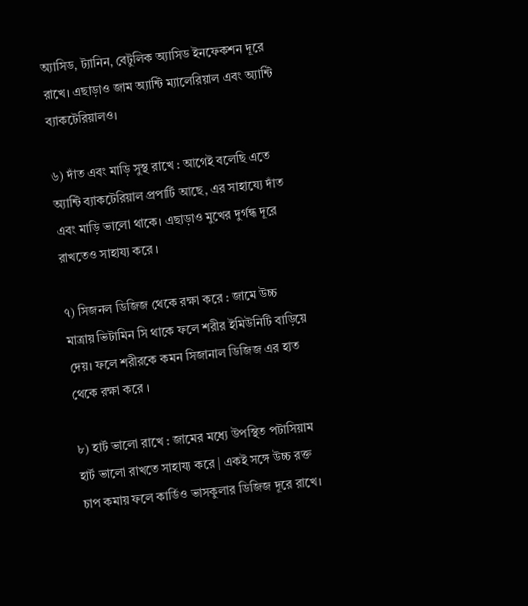অ্যাসিড‚ ট্যানিন‚ বেটুলিক অ্যাসিড ইনফেকশন দূরে রাখে। এছাড়াও জাম অ্যান্টি ম্যালেরিয়াল এবং অ্যান্টি ব্যাকটেরিয়ালও।

৬) দাঁত এবং মাড়ি সুস্থ রাখে : আগেই বলেছি এতে অ্যান্টি ব্যাকটেরিয়াল প্রপার্টি আছে‚ এর সাহায্যে দাঁত এবং মাড়ি ভালো থাকে। এছাড়াও মুখের দুর্গন্ধ দূরে রাখতেও সাহায্য করে ।

৭) সিজনল ডিজিজ থেকে রক্ষা করে : জামে উচ্চ মাত্রায় ভিটামিন সি থাকে ফলে শরীর ইমিউনিটি বাড়িয়ে দেয়। ফলে শরীরকে কমন সিজানাল ডিজিজ এর হাত থেকে রক্ষা করে ।

৮) হার্ট ভালো রাখে : জামের মধ্যে উপস্থিত পটাসিয়াম হার্ট ভালো রাখতে সাহায্য করে | একই সঙ্গে উচ্চ রক্ত চাপ কমায় ফলে কার্ডিও ভাসকুলার ডিজিজ দূরে রাখে।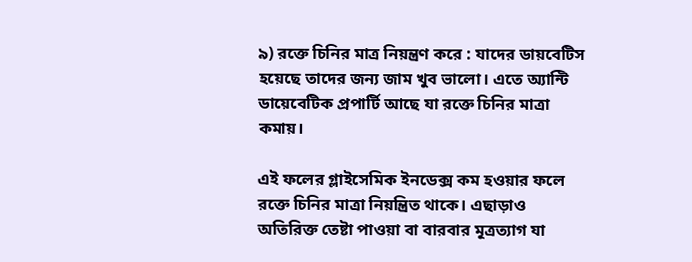৯) রক্তে চিনির মাত্র নিয়ন্ত্রণ করে : যাদের ডায়বেটিস হয়েছে তাদের জন্য জাম খুব ভালো। এতে অ্যান্টি ডায়েবেটিক প্রপার্টি আছে যা রক্তে চিনির মাত্রা কমায়।

এই ফলের গ্লাইসেমিক ইনডেক্স কম হওয়ার ফলে রক্তে চিনির মাত্রা নিয়ন্ত্রিত থাকে। এছাড়াও অতিরিক্ত তেষ্টা পাওয়া বা বারবার মূত্রত্যাগ যা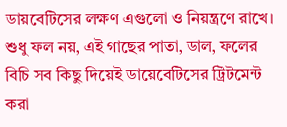ডায়বেটিসের লক্ষণ এগুলো ও নিয়ন্ত্রণে রাখে। শুধু ফল নয়‚ এই গাছের পাতা‚ ডাল‚ ফলের বিচি সব কিছু দিয়েই ডায়েবেটিসের ট্রিটমেন্ট করা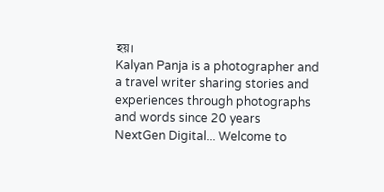হয়।
Kalyan Panja is a photographer and a travel writer sharing stories and experiences through photographs and words since 20 years
NextGen Digital... Welcome to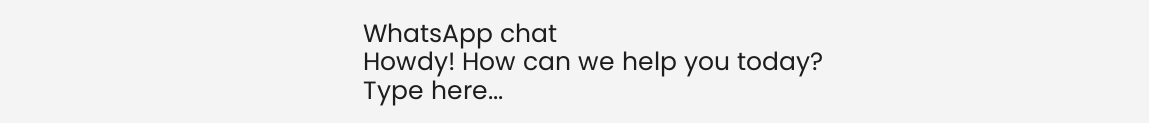WhatsApp chat
Howdy! How can we help you today?
Type here...